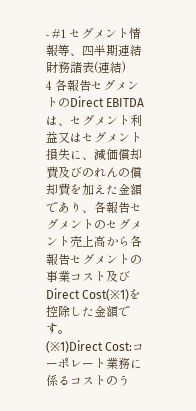- #1 セグメント情報等、四半期連結財務諸表(連結)
4 各報告セグメントのDirect EBITDAは、セグメント利益又はセグメント損失に、減価償却費及びのれんの償却費を加えた金額であり、各報告セグメントのセグメント売上高から各報告セグメントの事業コスト及びDirect Cost(※1)を控除した金額です。
(※1)Direct Cost:コーポレート業務に係るコストのう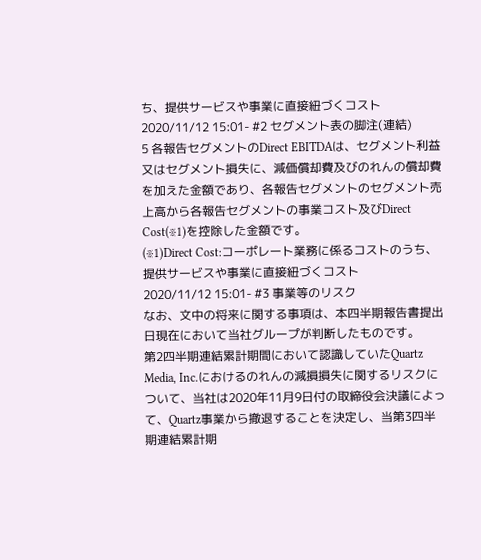ち、提供サービスや事業に直接紐づくコスト
2020/11/12 15:01- #2 セグメント表の脚注(連結)
5 各報告セグメントのDirect EBITDAは、セグメント利益又はセグメント損失に、減価償却費及びのれんの償却費を加えた金額であり、各報告セグメントのセグメント売上高から各報告セグメントの事業コスト及びDirect Cost(※1)を控除した金額です。
(※1)Direct Cost:コーポレート業務に係るコストのうち、提供サービスや事業に直接紐づくコスト
2020/11/12 15:01- #3 事業等のリスク
なお、文中の将来に関する事項は、本四半期報告書提出日現在において当社グループが判断したものです。
第2四半期連結累計期間において認識していたQuartz Media, Inc.におけるのれんの減損損失に関するリスクについて、当社は2020年11月9日付の取締役会決議によって、Quartz事業から撤退することを決定し、当第3四半期連結累計期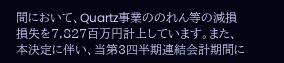間において、Quartz事業ののれん等の減損損失を7,827百万円計上しています。また、本決定に伴い、当第3四半期連結会計期間に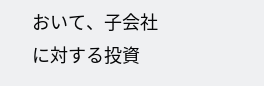おいて、子会社に対する投資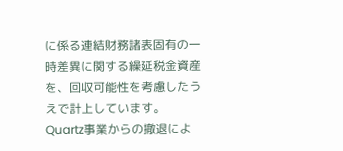に係る連結財務諸表固有の一時差異に関する繰延税金資産を、回収可能性を考慮したうえで計上しています。
Quartz事業からの撤退によ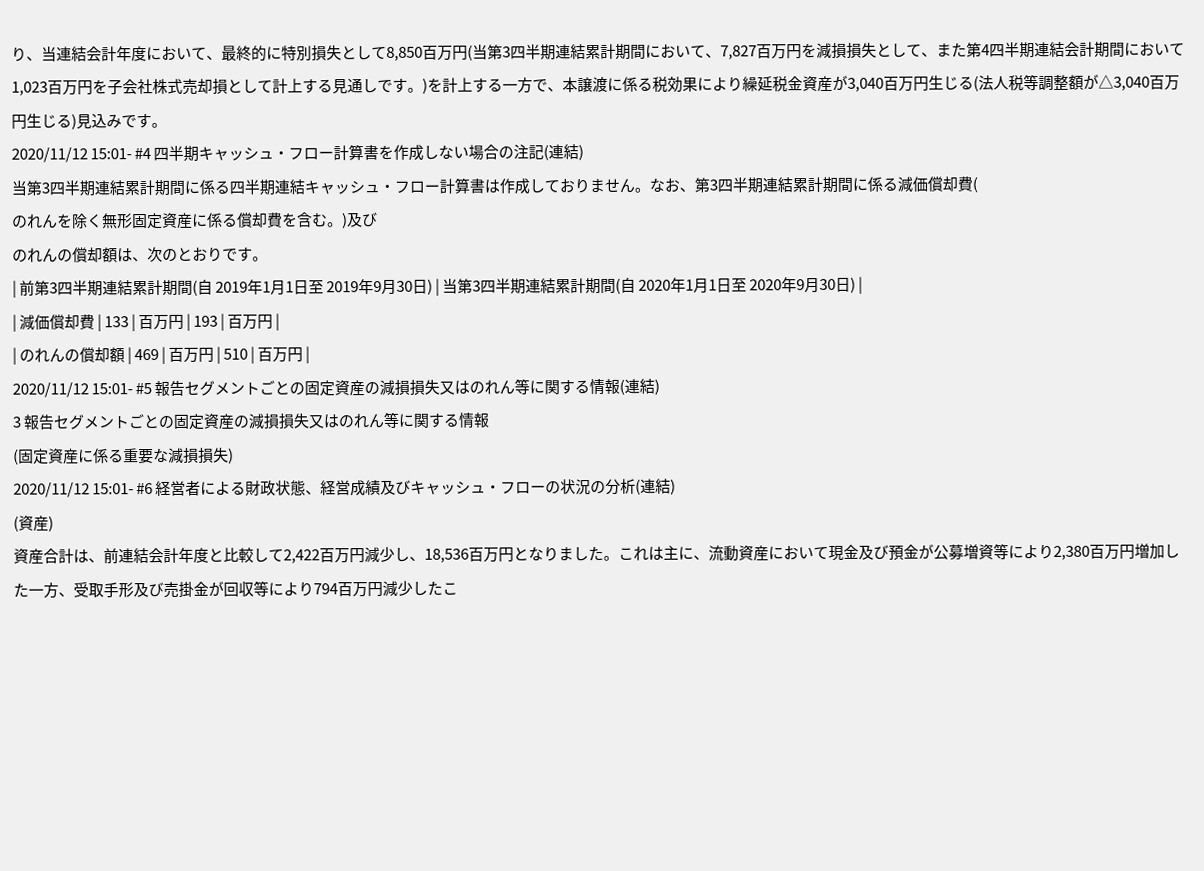り、当連結会計年度において、最終的に特別損失として8,850百万円(当第3四半期連結累計期間において、7,827百万円を減損損失として、また第4四半期連結会計期間において1,023百万円を子会社株式売却損として計上する見通しです。)を計上する一方で、本譲渡に係る税効果により繰延税金資産が3,040百万円生じる(法人税等調整額が△3,040百万円生じる)見込みです。
2020/11/12 15:01- #4 四半期キャッシュ・フロー計算書を作成しない場合の注記(連結)
当第3四半期連結累計期間に係る四半期連結キャッシュ・フロー計算書は作成しておりません。なお、第3四半期連結累計期間に係る減価償却費(
のれんを除く無形固定資産に係る償却費を含む。)及び
のれんの償却額は、次のとおりです。
| 前第3四半期連結累計期間(自 2019年1月1日至 2019年9月30日) | 当第3四半期連結累計期間(自 2020年1月1日至 2020年9月30日) |
| 減価償却費 | 133 | 百万円 | 193 | 百万円 |
| のれんの償却額 | 469 | 百万円 | 510 | 百万円 |
2020/11/12 15:01- #5 報告セグメントごとの固定資産の減損損失又はのれん等に関する情報(連結)
3 報告セグメントごとの固定資産の減損損失又はのれん等に関する情報
(固定資産に係る重要な減損損失)
2020/11/12 15:01- #6 経営者による財政状態、経営成績及びキャッシュ・フローの状況の分析(連結)
(資産)
資産合計は、前連結会計年度と比較して2,422百万円減少し、18,536百万円となりました。これは主に、流動資産において現金及び預金が公募増資等により2,380百万円増加した一方、受取手形及び売掛金が回収等により794百万円減少したこ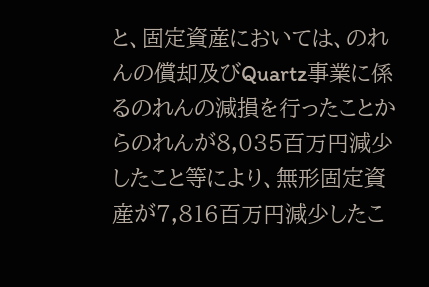と、固定資産においては、のれんの償却及びQuartz事業に係るのれんの減損を行ったことからのれんが8,035百万円減少したこと等により、無形固定資産が7,816百万円減少したこ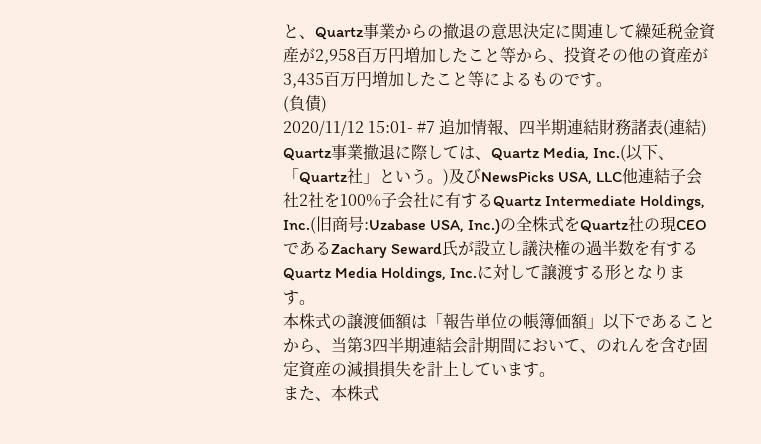と、Quartz事業からの撤退の意思決定に関連して繰延税金資産が2,958百万円増加したこと等から、投資その他の資産が3,435百万円増加したこと等によるものです。
(負債)
2020/11/12 15:01- #7 追加情報、四半期連結財務諸表(連結)
Quartz事業撤退に際しては、Quartz Media, Inc.(以下、「Quartz社」という。)及びNewsPicks USA, LLC他連結子会社2社を100%子会社に有するQuartz Intermediate Holdings, Inc.(旧商号:Uzabase USA, Inc.)の全株式をQuartz社の現CEOであるZachary Seward氏が設立し議決権の過半数を有するQuartz Media Holdings, Inc.に対して譲渡する形となります。
本株式の譲渡価額は「報告単位の帳簿価額」以下であることから、当第3四半期連結会計期間において、のれんを含む固定資産の減損損失を計上しています。
また、本株式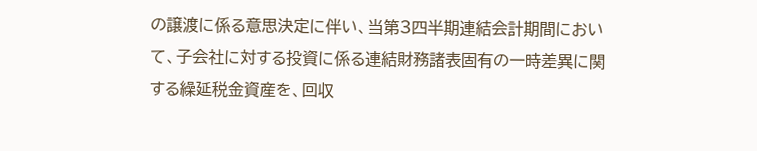の譲渡に係る意思決定に伴い、当第3四半期連結会計期間において、子会社に対する投資に係る連結財務諸表固有の一時差異に関する繰延税金資産を、回収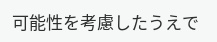可能性を考慮したうえで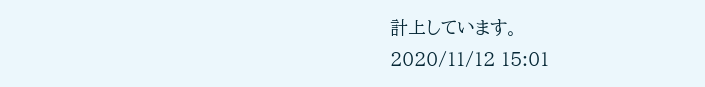計上しています。
2020/11/12 15:01